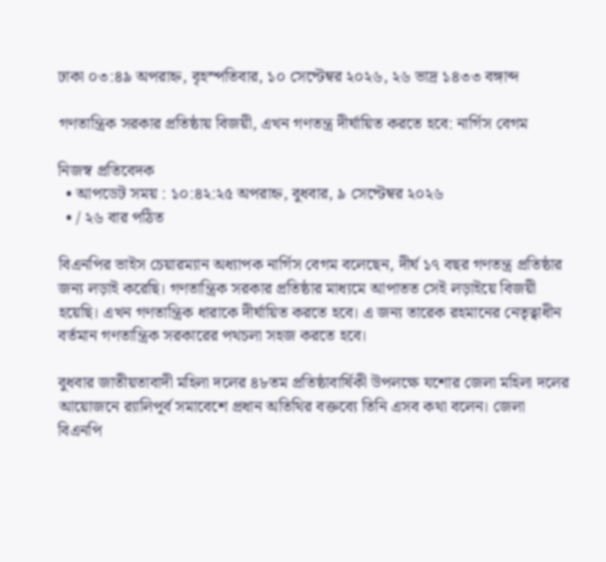ঢাকা ০৩:৪৯ অপরাহ্ন, বৃহস্পতিবার, ১০ সেপ্টেম্বর ২০২৬, ২৬ ভাদ্র ১৪৩৩ বঙ্গাব্দ

গণতান্ত্রিক সরকার প্রতিষ্ঠায় বিজয়ী, এখন গণতন্ত্র দীর্ঘায়িত করতে হবে: নার্গিস বেগম

নিজস্ব প্রতিবেদক
  • আপডেট সময় : ১০:৪২:২৫ অপরাহ্ন, বুধবার, ৯ সেপ্টেম্বর ২০২৬
  • / ২৬ বার পঠিত

বিএনপির ভাইস চেয়ারম্যান অধ্যাপক নার্গিস বেগম বলেছেন, দীর্ঘ ১৭ বছর গণতন্ত্র প্রতিষ্ঠার জন্য লড়াই করেছি। গণতান্ত্রিক সরকার প্রতিষ্ঠার মাধ্যমে আপাতত সেই লড়াইয়ে বিজয়ী হয়েছি। এখন গণতান্ত্রিক ধারাকে দীর্ঘায়িত করতে হবে। এ জন্য তারেক রহমানের নেতৃত্বাধীন বর্তমান গণতান্ত্রিক সরকারের পথচলা সহজ করতে হবে।

বুধবার জাতীয়তাবাদী মহিলা দলের ৪৮তম প্রতিষ্ঠাবার্ষিকী উপলক্ষে যশোর জেলা মহিলা দলের আয়োজনে র‌্যালিপূর্ব সমাবেশে প্রধান অতিথির বক্তব্যে তিনি এসব কথা বলেন। জেলা বিএনপি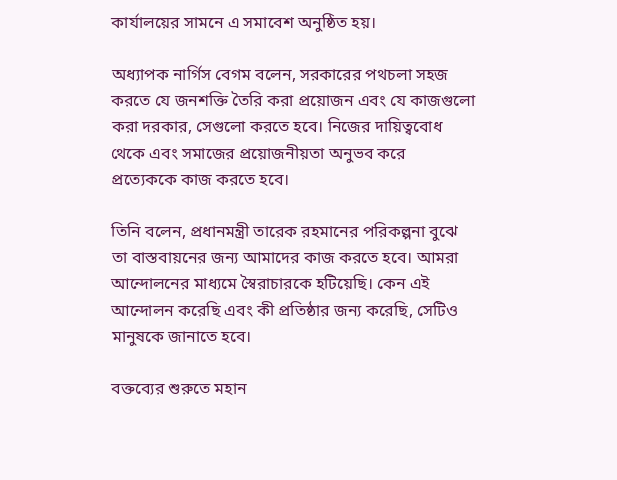কার্যালয়ের সামনে এ সমাবেশ অনুষ্ঠিত হয়।

অধ্যাপক নার্গিস বেগম বলেন, সরকারের পথচলা সহজ করতে যে জনশক্তি তৈরি করা প্রয়োজন এবং যে কাজগুলো করা দরকার, সেগুলো করতে হবে। নিজের দায়িত্ববোধ থেকে এবং সমাজের প্রয়োজনীয়তা অনুভব করে প্রত্যেককে কাজ করতে হবে।

তিনি বলেন, প্রধানমন্ত্রী তারেক রহমানের পরিকল্পনা বুঝে তা বাস্তবায়নের জন্য আমাদের কাজ করতে হবে। আমরা আন্দোলনের মাধ্যমে স্বৈরাচারকে হটিয়েছি। কেন এই আন্দোলন করেছি এবং কী প্রতিষ্ঠার জন্য করেছি, সেটিও মানুষকে জানাতে হবে।

বক্তব্যের শুরুতে মহান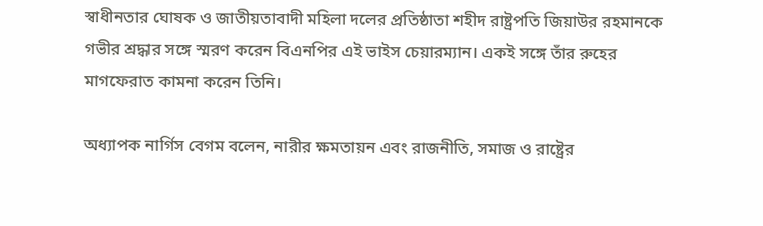স্বাধীনতার ঘোষক ও জাতীয়তাবাদী মহিলা দলের প্রতিষ্ঠাতা শহীদ রাষ্ট্রপতি জিয়াউর রহমানকে গভীর শ্রদ্ধার সঙ্গে স্মরণ করেন বিএনপির এই ভাইস চেয়ারম্যান। একই সঙ্গে তাঁর রুহের মাগফেরাত কামনা করেন তিনি।

অধ্যাপক নার্গিস বেগম বলেন, নারীর ক্ষমতায়ন এবং রাজনীতি, সমাজ ও রাষ্ট্রের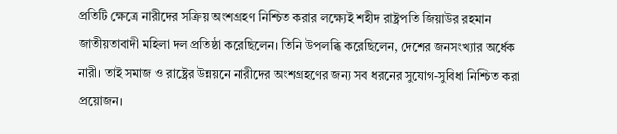প্রতিটি ক্ষেত্রে নারীদের সক্রিয় অংশগ্রহণ নিশ্চিত করার লক্ষ্যেই শহীদ রাষ্ট্রপতি জিয়াউর রহমান জাতীয়তাবাদী মহিলা দল প্রতিষ্ঠা করেছিলেন। তিনি উপলব্ধি করেছিলেন, দেশের জনসংখ্যার অর্ধেক নারী। তাই সমাজ ও রাষ্ট্রের উন্নয়নে নারীদের অংশগ্রহণের জন্য সব ধরনের সুযোগ-সুবিধা নিশ্চিত করা প্রয়োজন।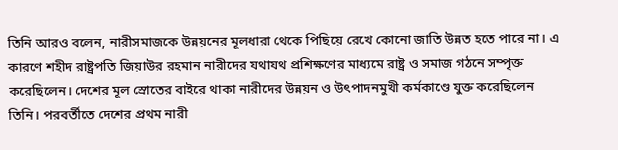তিনি আরও বলেন, নারীসমাজকে উন্নয়নের মূলধারা থেকে পিছিয়ে রেখে কোনো জাতি উন্নত হতে পারে না। এ কারণে শহীদ রাষ্ট্রপতি জিয়াউর রহমান নারীদের যথাযথ প্রশিক্ষণের মাধ্যমে রাষ্ট্র ও সমাজ গঠনে সম্পৃক্ত করেছিলেন। দেশের মূল স্রোতের বাইরে থাকা নারীদের উন্নয়ন ও উৎপাদনমুখী কর্মকাণ্ডে যুক্ত করেছিলেন তিনি। পরবর্তীতে দেশের প্রথম নারী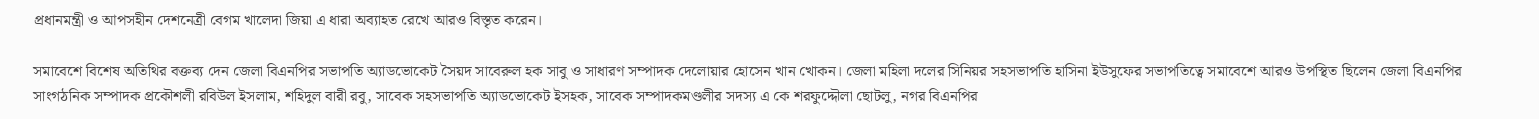প্রধানমন্ত্রী ও আপসহীন দেশনেত্রী বেগম খালেদা জিয়া এ ধারা অব্যাহত রেখে আরও বিস্তৃত করেন।

সমাবেশে বিশেষ অতিথির বক্তব্য দেন জেলা বিএনপির সভাপতি অ্যাডভোকেট সৈয়দ সাবেরুল হক সাবু ও সাধারণ সম্পাদক দেলোয়ার হোসেন খান খোকন। জেলা মহিলা দলের সিনিয়র সহসভাপতি হাসিনা ইউসুফের সভাপতিত্বে সমাবেশে আরও উপস্থিত ছিলেন জেলা বিএনপির সাংগঠনিক সম্পাদক প্রকৌশলী রবিউল ইসলাম, শহিদুল বারী রবু, সাবেক সহসভাপতি অ্যাডভোকেট ইসহক, সাবেক সম্পাদকমণ্ডলীর সদস্য এ কে শরফুদ্দৌলা ছোটলু, নগর বিএনপির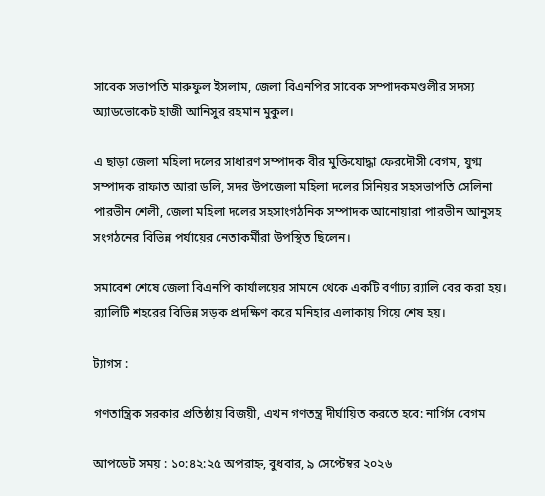সাবেক সভাপতি মারুফুল ইসলাম, জেলা বিএনপির সাবেক সম্পাদকমণ্ডলীর সদস্য অ্যাডভোকেট হাজী আনিসুর রহমান মুকুল।

এ ছাড়া জেলা মহিলা দলের সাধারণ সম্পাদক বীর মুক্তিযোদ্ধা ফেরদৌসী বেগম, যুগ্ম সম্পাদক রাফাত আরা ডলি, সদর উপজেলা মহিলা দলের সিনিয়র সহসভাপতি সেলিনা পারভীন শেলী, জেলা মহিলা দলের সহসাংগঠনিক সম্পাদক আনোয়ারা পারভীন আনুসহ সংগঠনের বিভিন্ন পর্যায়ের নেতাকর্মীরা উপস্থিত ছিলেন।

সমাবেশ শেষে জেলা বিএনপি কার্যালয়ের সামনে থেকে একটি বর্ণাঢ্য র‌্যালি বের করা হয়। র‌্যালিটি শহরের বিভিন্ন সড়ক প্রদক্ষিণ করে মনিহার এলাকায় গিয়ে শেষ হয়।

ট্যাগস :

গণতান্ত্রিক সরকার প্রতিষ্ঠায় বিজয়ী, এখন গণতন্ত্র দীর্ঘায়িত করতে হবে: নার্গিস বেগম

আপডেট সময় : ১০:৪২:২৫ অপরাহ্ন, বুধবার, ৯ সেপ্টেম্বর ২০২৬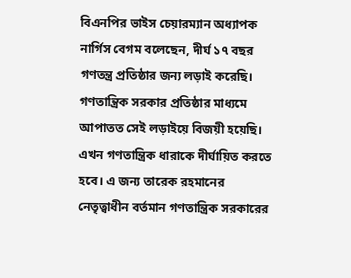বিএনপির ভাইস চেয়ারম্যান অধ্যাপক নার্গিস বেগম বলেছেন, দীর্ঘ ১৭ বছর গণতন্ত্র প্রতিষ্ঠার জন্য লড়াই করেছি। গণতান্ত্রিক সরকার প্রতিষ্ঠার মাধ্যমে আপাতত সেই লড়াইয়ে বিজয়ী হয়েছি। এখন গণতান্ত্রিক ধারাকে দীর্ঘায়িত করতে হবে। এ জন্য তারেক রহমানের নেতৃত্বাধীন বর্তমান গণতান্ত্রিক সরকারের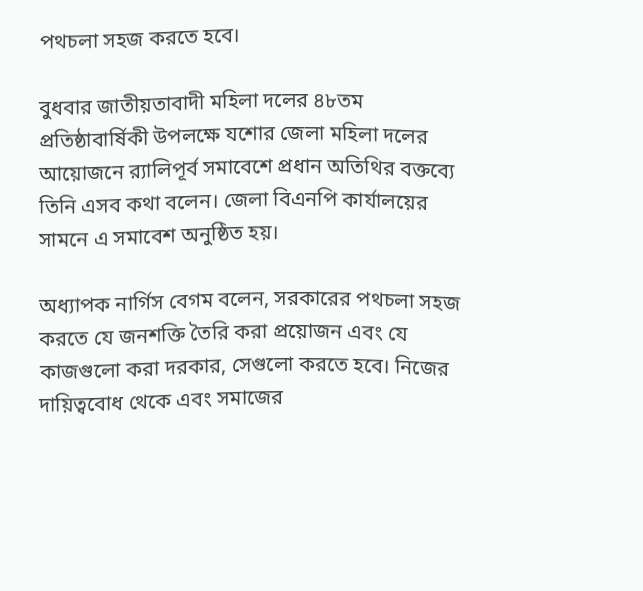পথচলা সহজ করতে হবে।

বুধবার জাতীয়তাবাদী মহিলা দলের ৪৮তম প্রতিষ্ঠাবার্ষিকী উপলক্ষে যশোর জেলা মহিলা দলের আয়োজনে র‌্যালিপূর্ব সমাবেশে প্রধান অতিথির বক্তব্যে তিনি এসব কথা বলেন। জেলা বিএনপি কার্যালয়ের সামনে এ সমাবেশ অনুষ্ঠিত হয়।

অধ্যাপক নার্গিস বেগম বলেন, সরকারের পথচলা সহজ করতে যে জনশক্তি তৈরি করা প্রয়োজন এবং যে কাজগুলো করা দরকার, সেগুলো করতে হবে। নিজের দায়িত্ববোধ থেকে এবং সমাজের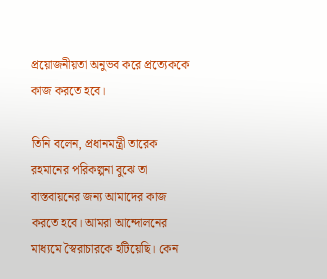প্রয়োজনীয়তা অনুভব করে প্রত্যেককে কাজ করতে হবে।

তিনি বলেন, প্রধানমন্ত্রী তারেক রহমানের পরিকল্পনা বুঝে তা বাস্তবায়নের জন্য আমাদের কাজ করতে হবে। আমরা আন্দোলনের মাধ্যমে স্বৈরাচারকে হটিয়েছি। কেন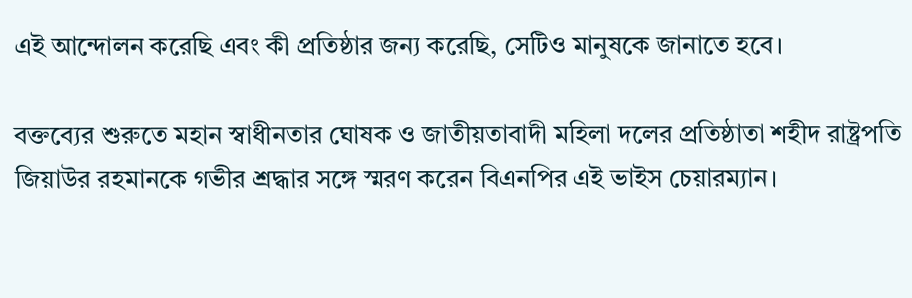এই আন্দোলন করেছি এবং কী প্রতিষ্ঠার জন্য করেছি, সেটিও মানুষকে জানাতে হবে।

বক্তব্যের শুরুতে মহান স্বাধীনতার ঘোষক ও জাতীয়তাবাদী মহিলা দলের প্রতিষ্ঠাতা শহীদ রাষ্ট্রপতি জিয়াউর রহমানকে গভীর শ্রদ্ধার সঙ্গে স্মরণ করেন বিএনপির এই ভাইস চেয়ারম্যান।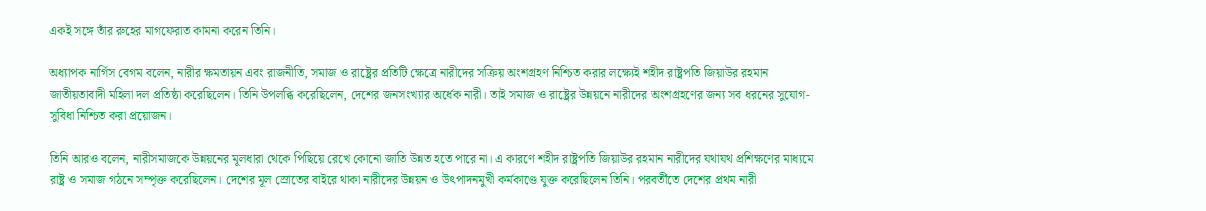একই সঙ্গে তাঁর রুহের মাগফেরাত কামনা করেন তিনি।

অধ্যাপক নার্গিস বেগম বলেন, নারীর ক্ষমতায়ন এবং রাজনীতি, সমাজ ও রাষ্ট্রের প্রতিটি ক্ষেত্রে নারীদের সক্রিয় অংশগ্রহণ নিশ্চিত করার লক্ষ্যেই শহীদ রাষ্ট্রপতি জিয়াউর রহমান জাতীয়তাবাদী মহিলা দল প্রতিষ্ঠা করেছিলেন। তিনি উপলব্ধি করেছিলেন, দেশের জনসংখ্যার অর্ধেক নারী। তাই সমাজ ও রাষ্ট্রের উন্নয়নে নারীদের অংশগ্রহণের জন্য সব ধরনের সুযোগ-সুবিধা নিশ্চিত করা প্রয়োজন।

তিনি আরও বলেন, নারীসমাজকে উন্নয়নের মূলধারা থেকে পিছিয়ে রেখে কোনো জাতি উন্নত হতে পারে না। এ কারণে শহীদ রাষ্ট্রপতি জিয়াউর রহমান নারীদের যথাযথ প্রশিক্ষণের মাধ্যমে রাষ্ট্র ও সমাজ গঠনে সম্পৃক্ত করেছিলেন। দেশের মূল স্রোতের বাইরে থাকা নারীদের উন্নয়ন ও উৎপাদনমুখী কর্মকাণ্ডে যুক্ত করেছিলেন তিনি। পরবর্তীতে দেশের প্রথম নারী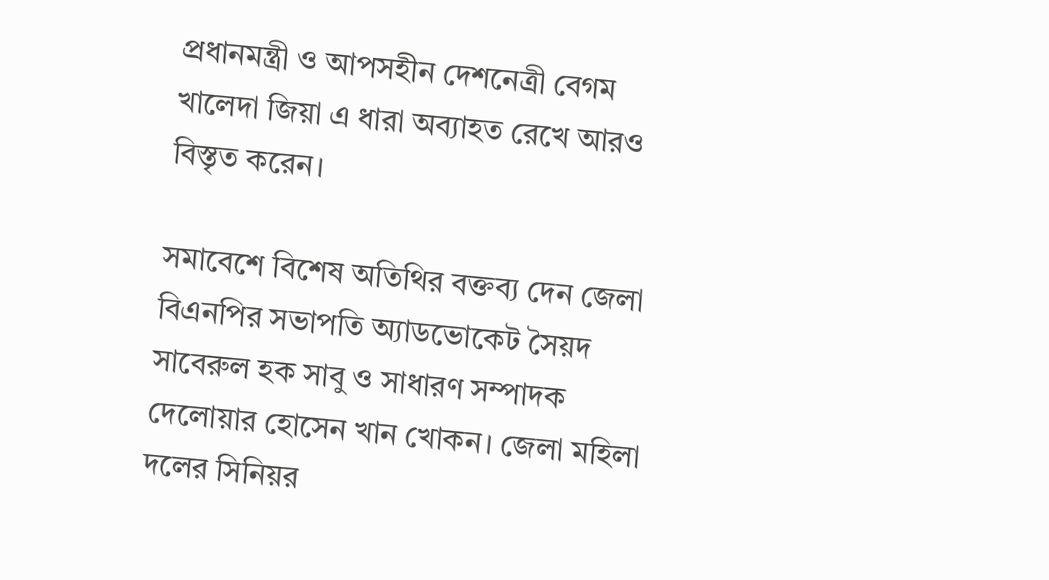প্রধানমন্ত্রী ও আপসহীন দেশনেত্রী বেগম খালেদা জিয়া এ ধারা অব্যাহত রেখে আরও বিস্তৃত করেন।

সমাবেশে বিশেষ অতিথির বক্তব্য দেন জেলা বিএনপির সভাপতি অ্যাডভোকেট সৈয়দ সাবেরুল হক সাবু ও সাধারণ সম্পাদক দেলোয়ার হোসেন খান খোকন। জেলা মহিলা দলের সিনিয়র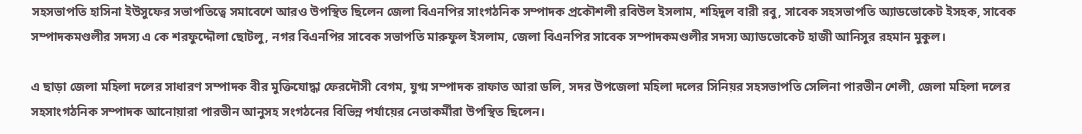সহসভাপতি হাসিনা ইউসুফের সভাপতিত্বে সমাবেশে আরও উপস্থিত ছিলেন জেলা বিএনপির সাংগঠনিক সম্পাদক প্রকৌশলী রবিউল ইসলাম, শহিদুল বারী রবু, সাবেক সহসভাপতি অ্যাডভোকেট ইসহক, সাবেক সম্পাদকমণ্ডলীর সদস্য এ কে শরফুদ্দৌলা ছোটলু, নগর বিএনপির সাবেক সভাপতি মারুফুল ইসলাম, জেলা বিএনপির সাবেক সম্পাদকমণ্ডলীর সদস্য অ্যাডভোকেট হাজী আনিসুর রহমান মুকুল।

এ ছাড়া জেলা মহিলা দলের সাধারণ সম্পাদক বীর মুক্তিযোদ্ধা ফেরদৌসী বেগম, যুগ্ম সম্পাদক রাফাত আরা ডলি, সদর উপজেলা মহিলা দলের সিনিয়র সহসভাপতি সেলিনা পারভীন শেলী, জেলা মহিলা দলের সহসাংগঠনিক সম্পাদক আনোয়ারা পারভীন আনুসহ সংগঠনের বিভিন্ন পর্যায়ের নেতাকর্মীরা উপস্থিত ছিলেন।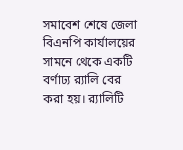সমাবেশ শেষে জেলা বিএনপি কার্যালয়ের সামনে থেকে একটি বর্ণাঢ্য র‌্যালি বের করা হয়। র‌্যালিটি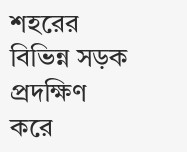শহরের বিভিন্ন সড়ক প্রদক্ষিণ করে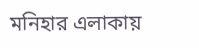মনিহার এলাকায়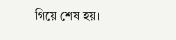গিয়ে শেষ হয়।